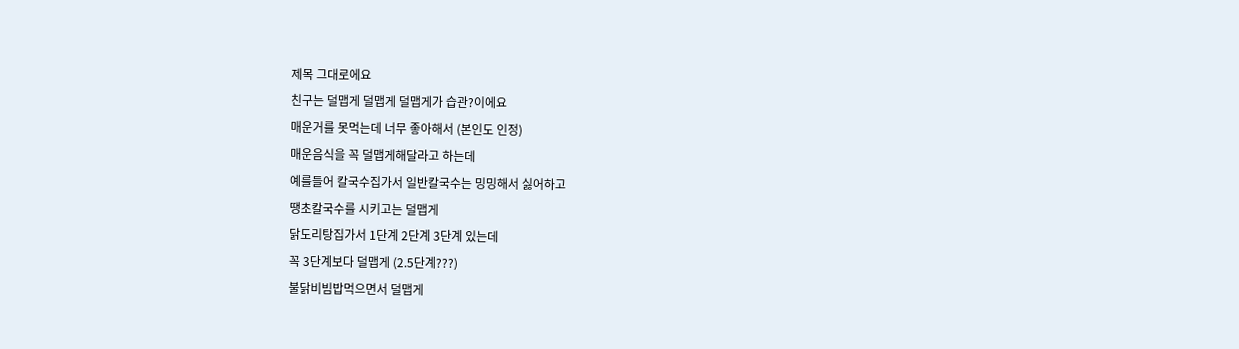제목 그대로에요
친구는 덜맵게 덜맵게 덜맵게가 습관?이에요
매운거를 못먹는데 너무 좋아해서 (본인도 인정)
매운음식을 꼭 덜맵게해달라고 하는데
예를들어 칼국수집가서 일반칼국수는 밍밍해서 싫어하고
땡초칼국수를 시키고는 덜맵게
닭도리탕집가서 1단계 2단계 3단계 있는데
꼭 3단계보다 덜맵게 (2.5단계???)
불닭비빔밥먹으면서 덜맵게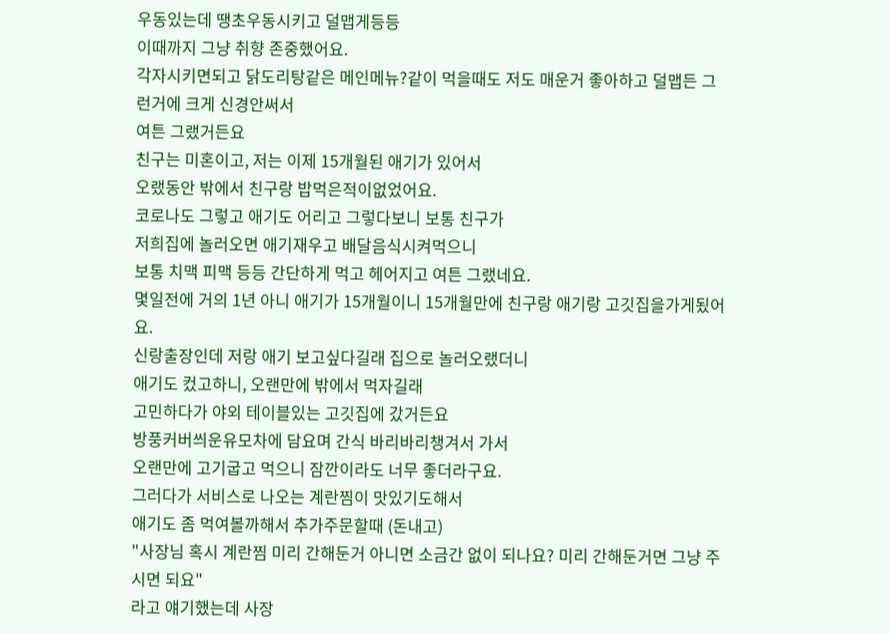우동있는데 땡초우동시키고 덜맵게등등
이때까지 그냥 취향 존중했어요.
각자시키면되고 닭도리탕같은 메인메뉴?같이 먹을때도 저도 매운거 좋아하고 덜맵든 그런거에 크게 신경안써서
여튼 그랬거든요
친구는 미혼이고, 저는 이제 15개월된 애기가 있어서
오랬동안 밖에서 친구랑 밥먹은적이없었어요.
코로나도 그렇고 애기도 어리고 그렇다보니 보통 친구가
저희집에 놀러오면 애기재우고 배달음식시켜먹으니
보통 치맥 피맥 등등 간단하게 먹고 헤어지고 여튼 그랬네요.
몇일전에 거의 1년 아니 애기가 15개월이니 15개월만에 친구랑 애기랑 고깃집을가게됬어요.
신랑출장인데 저랑 애기 보고싶다길래 집으로 놀러오랬더니
애기도 컸고하니, 오랜만에 밖에서 먹자길래
고민하다가 야외 테이블있는 고깃집에 갔거든요
방풍커버씌운유모차에 담요며 간식 바리바리챙겨서 가서
오랜만에 고기굽고 먹으니 잠깐이라도 너무 좋더라구요.
그러다가 서비스로 나오는 계란찜이 맛있기도해서
애기도 좀 먹여볼까해서 추가주문할때 (돈내고)
"사장님 혹시 계란찜 미리 간해둔거 아니면 소금간 없이 되나요? 미리 간해둔거면 그냥 주시면 되요"
라고 얘기했는데 사장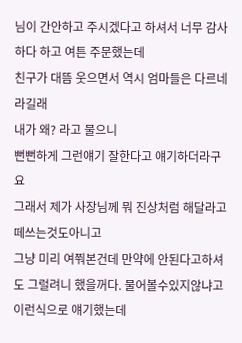님이 간안하고 주시겠다고 하셔서 너무 감사하다 하고 여튼 주문했는데
친구가 대뜸 웃으면서 역시 엄마들은 다르네 라길래
내가 왜? 라고 물으니
뻔뻔하게 그런얘기 잘한다고 얘기하더라구요
그래서 제가 사장님께 뭐 진상처럼 해달라고 떼쓰는것도아니고
그냥 미리 여쭤본건데 만약에 안된다고하셔도 그럴려니 했을꺼다. 물어볼수있지않냐고 이런식으로 얘기했는데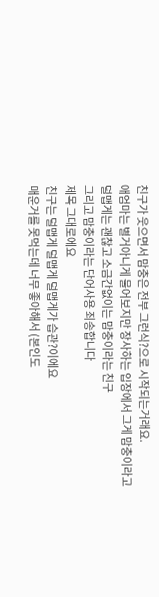친구가 웃으면서 맘충은 전부 그런식?으로 시작되는거래요.
애엄마는 별거아니게 물어보지만 장사하는 입장에서 그게 맘충이라고
덜맵게는 괜찮고 소금간없이는 맘충이라는 친구
그리고 맘충이라는 단어사용 죄송합니다
제목 그대로에요
친구는 덜맵게 덜맵게 덜맵게가 습관?이에요
매운거를 못먹는데 너무 좋아해서 (본인도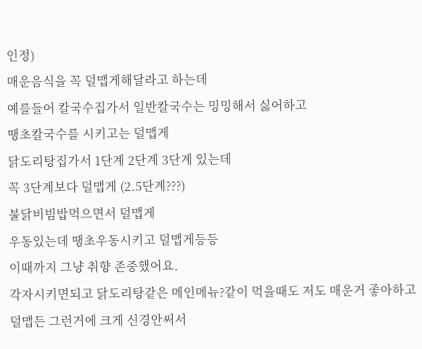인정)
매운음식을 꼭 덜맵게해달라고 하는데
예를들어 칼국수집가서 일반칼국수는 밍밍해서 싫어하고
땡초칼국수를 시키고는 덜맵게
닭도리탕집가서 1단계 2단계 3단계 있는데
꼭 3단계보다 덜맵게 (2.5단계???)
불닭비빔밥먹으면서 덜맵게
우동있는데 땡초우동시키고 덜맵게등등
이때까지 그냥 취향 존중했어요.
각자시키면되고 닭도리탕같은 메인메뉴?같이 먹을때도 저도 매운거 좋아하고 덜맵든 그런거에 크게 신경안써서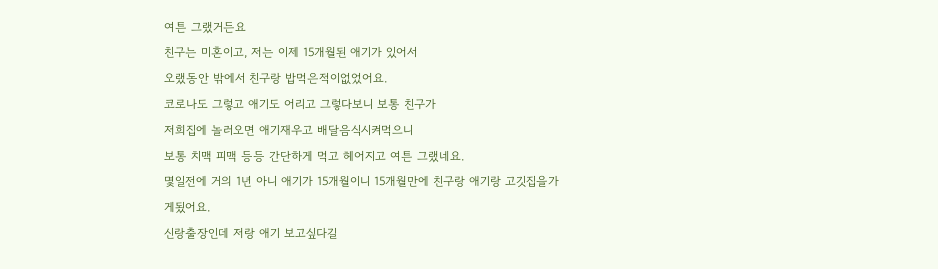여튼 그랬거든요
친구는 미혼이고, 저는 이제 15개월된 애기가 있어서
오랬동안 밖에서 친구랑 밥먹은적이없었어요.
코로나도 그렇고 애기도 어리고 그렇다보니 보통 친구가
저희집에 놀러오면 애기재우고 배달음식시켜먹으니
보통 치맥 피맥 등등 간단하게 먹고 헤어지고 여튼 그랬네요.
몇일전에 거의 1년 아니 애기가 15개월이니 15개월만에 친구랑 애기랑 고깃집을가게됬어요.
신랑출장인데 저랑 애기 보고싶다길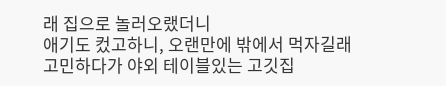래 집으로 놀러오랬더니
애기도 컸고하니, 오랜만에 밖에서 먹자길래
고민하다가 야외 테이블있는 고깃집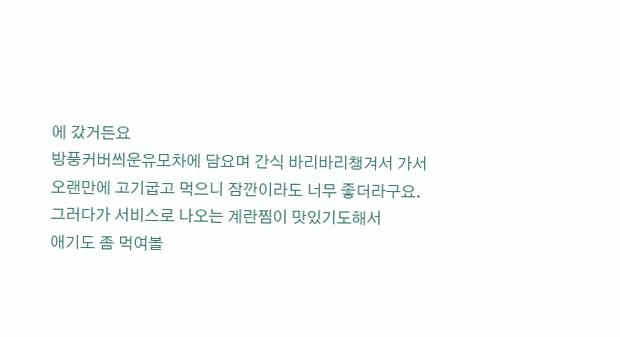에 갔거든요
방풍커버씌운유모차에 담요며 간식 바리바리챙겨서 가서
오랜만에 고기굽고 먹으니 잠깐이라도 너무 좋더라구요.
그러다가 서비스로 나오는 계란찜이 맛있기도해서
애기도 좀 먹여볼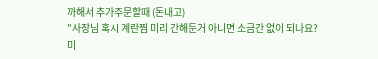까해서 추가주문할때 (돈내고)
"사장님 혹시 계란찜 미리 간해둔거 아니면 소금간 없이 되나요? 미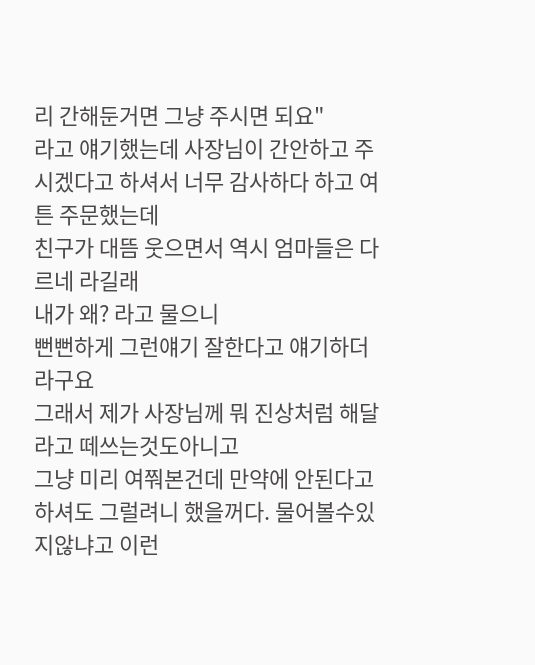리 간해둔거면 그냥 주시면 되요"
라고 얘기했는데 사장님이 간안하고 주시겠다고 하셔서 너무 감사하다 하고 여튼 주문했는데
친구가 대뜸 웃으면서 역시 엄마들은 다르네 라길래
내가 왜? 라고 물으니
뻔뻔하게 그런얘기 잘한다고 얘기하더라구요
그래서 제가 사장님께 뭐 진상처럼 해달라고 떼쓰는것도아니고
그냥 미리 여쭤본건데 만약에 안된다고하셔도 그럴려니 했을꺼다. 물어볼수있지않냐고 이런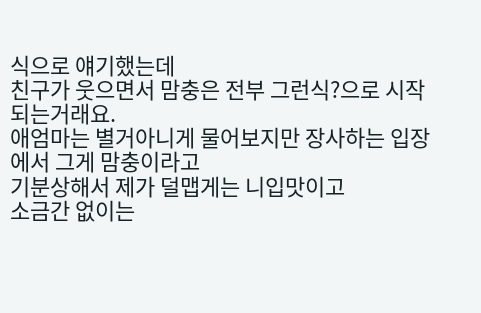식으로 얘기했는데
친구가 웃으면서 맘충은 전부 그런식?으로 시작되는거래요.
애엄마는 별거아니게 물어보지만 장사하는 입장에서 그게 맘충이라고
기분상해서 제가 덜맵게는 니입맛이고
소금간 없이는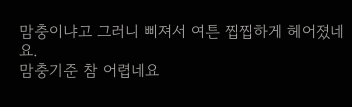맘충이냐고 그러니 삐져서 여튼 찝찝하게 헤어졌네요.
맘충기준 참 어렵네요